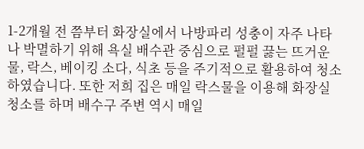1-2개월 전 쯤부터 화장실에서 나방파리 성충이 자주 나타나 박멸하기 위해 욕실 배수관 중심으로 펄펄 끓는 뜨거운 물, 락스, 베이킹 소다, 식초 등을 주기적으로 활용하여 청소하였습니다. 또한 저희 집은 매일 락스물을 이용해 화장실 청소를 하며 배수구 주변 역시 매일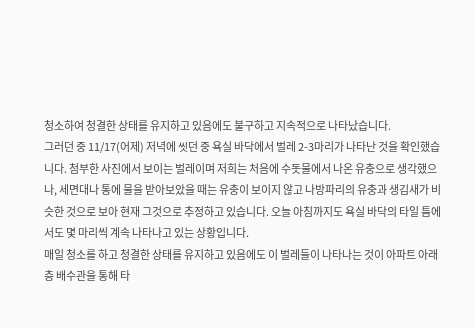청소하여 청결한 상태를 유지하고 있음에도 불구하고 지속적으로 나타났습니다.
그러던 중 11/17(어제) 저녁에 씻던 중 욕실 바닥에서 벌레 2-3마리가 나타난 것을 확인했습니다. 첨부한 사진에서 보이는 벌레이며 저희는 처음에 수돗물에서 나온 유충으로 생각했으나, 세면대나 통에 물을 받아보았을 때는 유충이 보이지 않고 나방파리의 유충과 생김새가 비슷한 것으로 보아 현재 그것으로 추정하고 있습니다. 오늘 아침까지도 욕실 바닥의 타일 틈에서도 몇 마리씩 계속 나타나고 있는 상황입니다.
매일 청소를 하고 청결한 상태를 유지하고 있음에도 이 벌레들이 나타나는 것이 아파트 아래층 배수관을 통해 타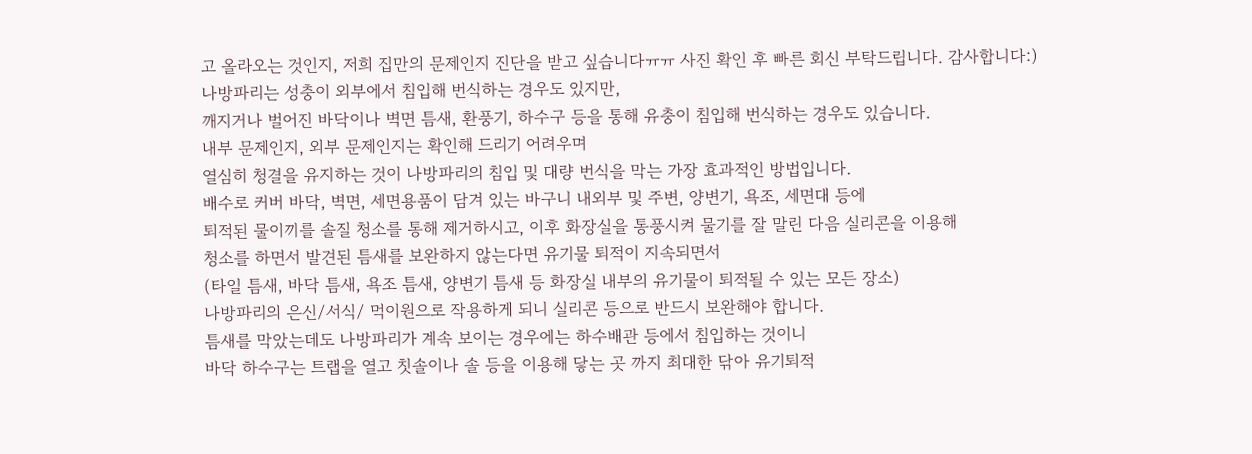고 올라오는 것인지, 저희 집만의 문제인지 진단을 받고 싶습니다ㅠㅠ 사진 확인 후 빠른 회신 부탁드립니다. 감사합니다:)
나방파리는 성충이 외부에서 침입해 번식하는 경우도 있지만,
깨지거나 벌어진 바닥이나 벽면 틈새, 환풍기, 하수구 등을 통해 유충이 침입해 번식하는 경우도 있습니다.
내부 문제인지, 외부 문제인지는 확인해 드리기 어려우며
열심히 청결을 유지하는 것이 나방파리의 침입 및 대량 번식을 막는 가장 효과적인 방법입니다.
배수로 커버 바닥, 벽면, 세면용품이 담겨 있는 바구니 내외부 및 주변, 양변기, 욕조, 세면대 등에
퇴적된 물이끼를 솔질 청소를 통해 제거하시고, 이후 화장실을 통풍시켜 물기를 잘 말린 다음 실리콘을 이용해
청소를 하면서 발견된 틈새를 보완하지 않는다면 유기물 퇴적이 지속되면서
(타일 틈새, 바닥 틈새, 욕조 틈새, 양변기 틈새 등 화장실 내부의 유기물이 퇴적될 수 있는 모든 장소)
나방파리의 은신/서식/ 먹이원으로 작용하게 되니 실리콘 등으로 반드시 보완해야 합니다.
틈새를 막았는데도 나방파리가 계속 보이는 경우에는 하수배관 등에서 침입하는 것이니
바닥 하수구는 트랩을 열고 칫솔이나 솔 등을 이용해 닿는 곳 까지 최대한 닦아 유기퇴적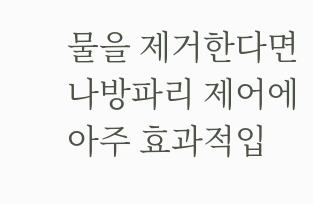물을 제거한다면
나방파리 제어에 아주 효과적입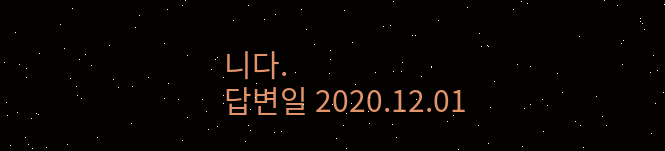니다.
답변일 2020.12.01